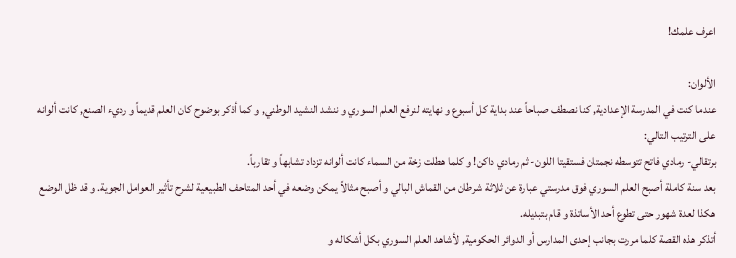اعرف علمك!

الألوان:
عندما كنت في المدرسة الإعدادية, كنا نصطف صباحاً عند بداية كل أسبوع و نهايته لنرفع العلم السوري و ننشد النشيد الوطني, و كما أذكر بوضوح كان العلم قديماً و رديء الصنع, كانت ألوانه على الترتيب التالي:
برتقالي- رمادي فاتح تتوسطه نجمتان فستقيتا اللون- ثم رمادي داكن! و كلما هطلت زخة من السماء كانت ألوانه تزداد تشابهاً و تقارباً.
بعد سنة كاملة أصبح العلم السوري فوق مدرستي عبارة عن ثلاثة شرطان من القماش البالي و أصبح مثالاً يمكن وضعه في أحد المتاحف الطبيعية لشرح تأثير العوامل الجوية. و قد ظل الوضع هكذا لعدة شهور حتى تطوع أحد الأساتذة و قام بتبديله.
أتذكر هذه القصة كلما مررت بجانب إحدى المدارس أو الدوائر الحكومية, لأشاهد العلم السوري بكل أشكاله و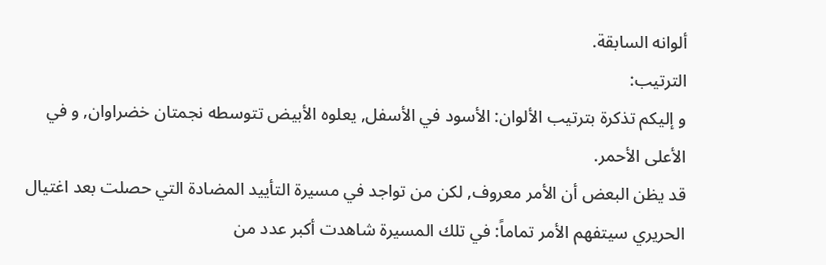ألوانه السابقة.
الترتيب:
و إليكم تذكرة بترتيب الألوان: الأسود في الأسفل, يعلوه الأبيض تتوسطه نجمتان خضراوان, و في الأعلى الأحمر.
قد يظن البعض أن الأمر معروف, لكن من تواجد في مسيرة التأييد المضادة التي حصلت بعد اغتيال الحريري سيتفهم الأمر تماماً: في تلك المسيرة شاهدت أكبر عدد من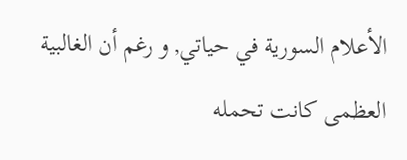الأعلام السورية في حياتي, و رغم أن الغالبية العظمى كانت تحمله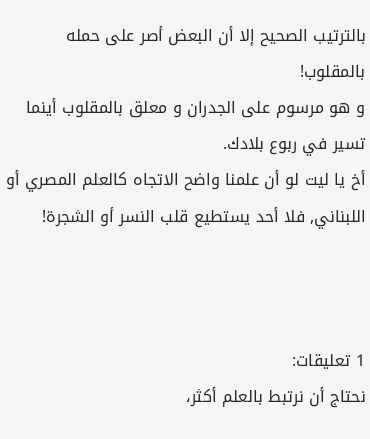بالترتيب الصحيح إلا أن البعض أصر على حمله بالمقلوب!
و هو مرسوم على الجدران و معلق بالمقلوب أينما تسير في ربوع بلادك.
أخ يا ليت لو أن علمنا واضح الاتجاه كالعلم المصري أو اللبناني, فلا أحد يستطيع قلب النسر أو الشجرة!



1 تعليقات:
نحتاج أن نرتبط بالعلم أكثر،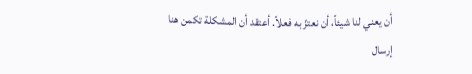أن يعني لنا شيئاً، أن نعتزّ به فعلاً. أعتقد أن المشكلة تكمن هنا
إرسال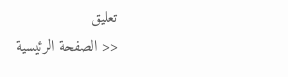تعليق
<< الصفحة الرئيسية